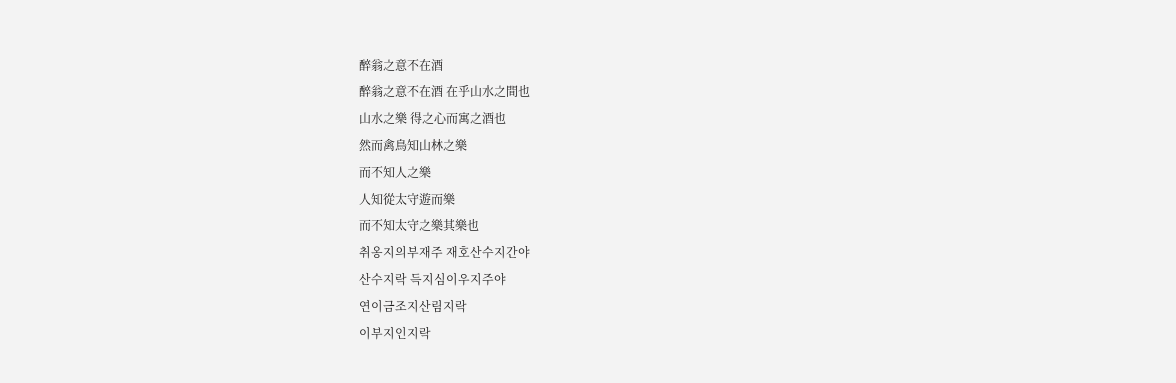醉翁之意不在酒
醉翁之意不在酒 在乎山水之間也
山水之樂 得之心而寓之酒也
然而禽鳥知山林之樂
而不知人之樂
人知從太守遊而樂
而不知太守之樂其樂也
취옹지의부재주 재호산수지간야
산수지락 득지심이우지주야
연이금조지산림지락
이부지인지락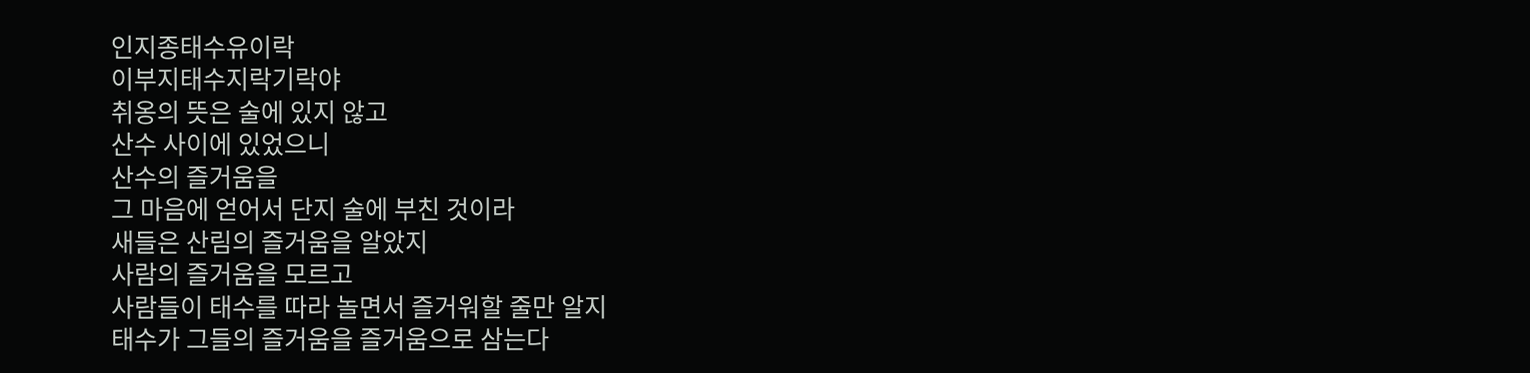인지종태수유이락
이부지태수지락기락야
취옹의 뜻은 술에 있지 않고
산수 사이에 있었으니
산수의 즐거움을
그 마음에 얻어서 단지 술에 부친 것이라
새들은 산림의 즐거움을 알았지
사람의 즐거움을 모르고
사람들이 태수를 따라 놀면서 즐거워할 줄만 알지
태수가 그들의 즐거움을 즐거움으로 삼는다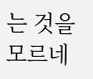는 것을 모르네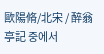歐陽脩/北宋 / 醉翁亭記 중에서